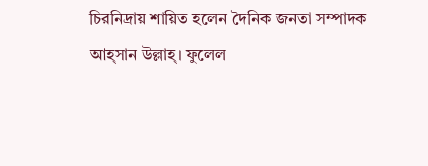চিরনিদ্রায় শায়িত হলেন দৈনিক জনতা সম্পাদক আহ্সান উল্লাহ্। ফুলেল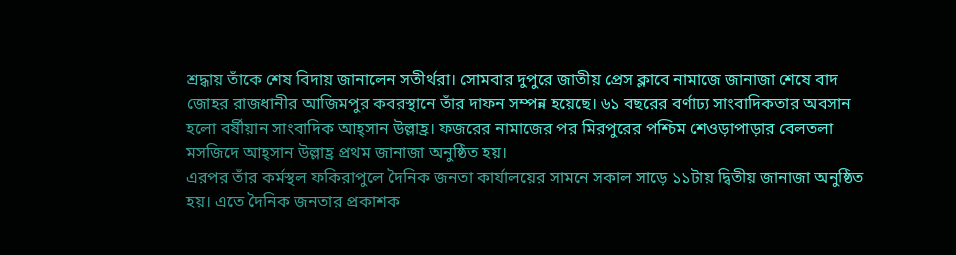শ্রদ্ধায় তাঁকে শেষ বিদায় জানালেন সতীর্থরা। সোমবার দুপুরে জাতীয় প্রেস ক্লাবে নামাজে জানাজা শেষে বাদ জোহর রাজধানীর আজিমপুর কবরস্থানে তাঁর দাফন সম্পন্ন হয়েছে। ৬১ বছরের বর্ণাঢ্য সাংবাদিকতার অবসান হলো বর্ষীয়ান সাংবাদিক আহ্সান উল্লাহ্র। ফজরের নামাজের পর মিরপুরের পশ্চিম শেওড়াপাড়ার বেলতলা মসজিদে আহ্সান উল্লাহ্র প্রথম জানাজা অনুষ্ঠিত হয়।
এরপর তাঁর কর্মস্থল ফকিরাপুলে দৈনিক জনতা কার্যালয়ের সামনে সকাল সাড়ে ১১টায় দ্বিতীয় জানাজা অনুষ্ঠিত হয়। এতে দৈনিক জনতার প্রকাশক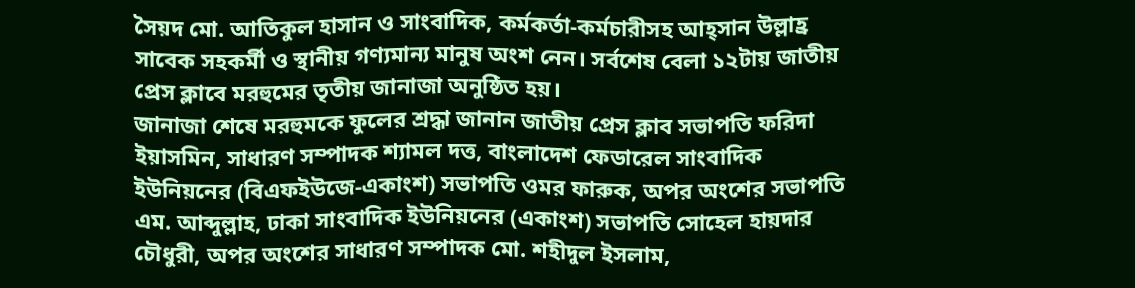সৈয়দ মো. আতিকুল হাসান ও সাংবাদিক, কর্মকর্তা-কর্মচারীসহ আহ্সান উল্লাহ্র সাবেক সহকর্মী ও স্থানীয় গণ্যমান্য মানুষ অংশ নেন। সর্বশেষ বেলা ১২টায় জাতীয় প্রেস ক্লাবে মরহুমের তৃতীয় জানাজা অনুষ্ঠিত হয়।
জানাজা শেষে মরহুমকে ফুলের শ্রদ্ধা জানান জাতীয় প্রেস ক্লাব সভাপতি ফরিদা ইয়াসমিন, সাধারণ সম্পাদক শ্যামল দত্ত, বাংলাদেশ ফেডারেল সাংবাদিক ইউনিয়নের (বিএফইউজে-একাংশ) সভাপতি ওমর ফারুক, অপর অংশের সভাপতি এম. আব্দুল্লাহ, ঢাকা সাংবাদিক ইউনিয়নের (একাংশ) সভাপতি সোহেল হায়দার চৌধুরী, অপর অংশের সাধারণ সম্পাদক মো. শহীদুল ইসলাম,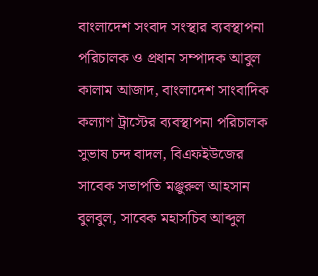বাংলাদেশ সংবাদ সংস্থার ব্যবস্থাপনা পরিচালক ও প্রধান সম্পাদক আবুল কালাম আজাদ, বাংলাদেশ সাংবাদিক কল্যাণ ট্রাস্টের ব্যবস্থাপনা পরিচালক সুভাষ চন্দ বাদল, বিএফইউজের সাবেক সভাপতি মঞ্জুরুল আহসান বুলবুল, সাবেক মহাসচিব আব্দুল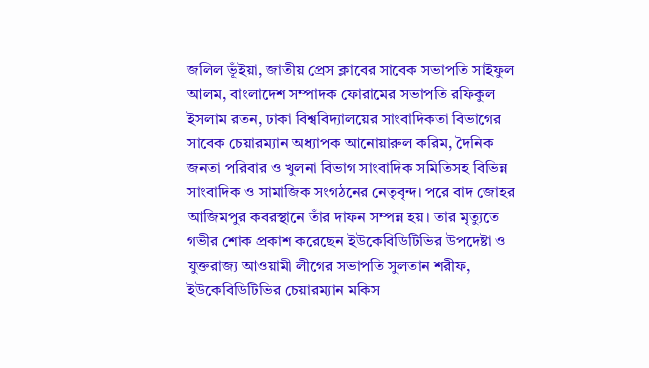জলিল ভূঁইয়া, জাতীয় প্রেস ক্লাবের সাবেক সভাপতি সাইফুল আলম, বাংলাদেশ সম্পাদক ফোরামের সভাপতি রফিকুল ইসলাম রতন, ঢাকা বিশ্ববিদ্যালয়ের সাংবাদিকতা বিভাগের সাবেক চেয়ারম্যান অধ্যাপক আনোয়ারুল করিম, দৈনিক জনতা পরিবার ও খুলনা বিভাগ সাংবাদিক সমিতিসহ বিভিন্ন সাংবাদিক ও সামাজিক সংগঠনের নেতৃবৃন্দ। পরে বাদ জোহর আজিমপুর কবরস্থানে তাঁর দাফন সম্পন্ন হয়। তার মৃত্যুতে গভীর শোক প্রকাশ করেছেন ইউকেবিডিটিভির উপদেষ্টা ও যুক্তরাজ্য আওয়ামী লীগের সভাপতি সুলতান শরীফ, ইউকেবিডিটিভির চেয়ারম্যান মকিস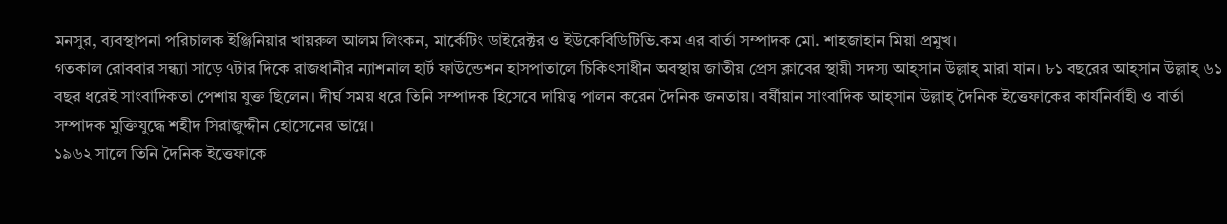মনসুর, ব্যবস্থাপনা পরিচালক ইঞ্জিনিয়ার খায়রুল আলম লিংকন, মার্কেটিং ডাইরেক্টর ও ইউকেবিডিটিভি.কম এর বার্তা সম্পাদক মো. শাহজাহান মিয়া প্রমুখ।
গতকাল রোববার সন্ধ্যা সাড়ে ৭টার দিকে রাজধানীর ন্যাশনাল হার্ট ফাউন্ডেশন হাসপাতালে চিকিৎসাধীন অবস্থায় জাতীয় প্রেস ক্লাবের স্থায়ী সদস্য আহ্সান উল্লাহ্ মারা যান। ৮১ বছরের আহ্সান উল্লাহ্ ৬১ বছর ধরেই সাংবাদিকতা পেশায় যুক্ত ছিলেন। দীর্ঘ সময় ধরে তিনি সম্পাদক হিসেবে দায়িত্ব পালন করেন দৈনিক জনতায়। বর্ষীয়ান সাংবাদিক আহ্সান উল্লাহ্ দৈনিক ইত্তেফাকের কার্যনির্বাহী ও বার্তা সম্পাদক মুক্তিযুদ্ধে শহীদ সিরাজুদ্দীন হোসেনের ভাগ্নে।
১৯৬২ সালে তিনি দৈনিক ইত্তেফাকে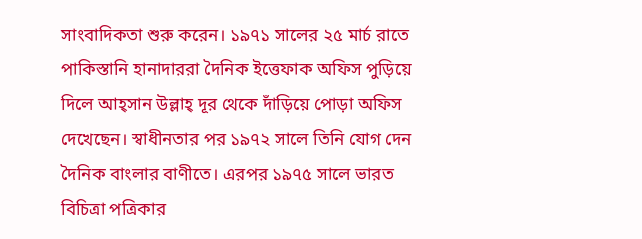সাংবাদিকতা শুরু করেন। ১৯৭১ সালের ২৫ মার্চ রাতে পাকিস্তানি হানাদাররা দৈনিক ইত্তেফাক অফিস পুড়িয়ে দিলে আহ্সান উল্লাহ্ দূর থেকে দাঁড়িয়ে পোড়া অফিস দেখেছেন। স্বাধীনতার পর ১৯৭২ সালে তিনি যোগ দেন দৈনিক বাংলার বাণীতে। এরপর ১৯৭৫ সালে ভারত বিচিত্রা পত্রিকার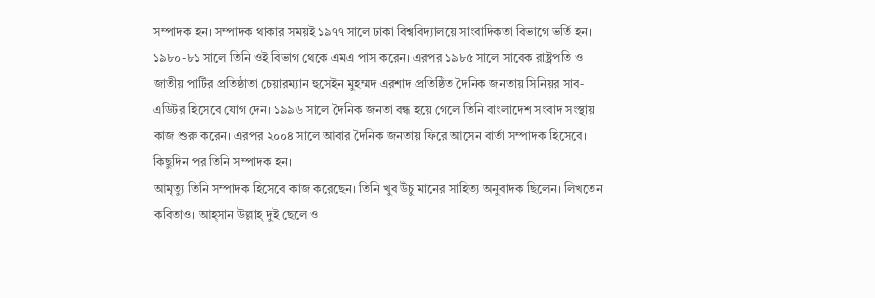সম্পাদক হন। সম্পাদক থাকার সময়ই ১৯৭৭ সালে ঢাকা বিশ্ববিদ্যালয়ে সাংবাদিকতা বিভাগে ভর্তি হন।
১৯৮০-৮১ সালে তিনি ওই বিভাগ থেকে এমএ পাস করেন। এরপর ১৯৮৫ সালে সাবেক রাষ্ট্রপতি ও জাতীয় পার্টির প্রতিষ্ঠাতা চেয়ারম্যান হুসেইন মুহম্মদ এরশাদ প্রতিষ্ঠিত দৈনিক জনতায় সিনিয়র সাব-এডিটর হিসেবে যোগ দেন। ১৯৯৬ সালে দৈনিক জনতা বন্ধ হয়ে গেলে তিনি বাংলাদেশ সংবাদ সংস্থায় কাজ শুরু করেন। এরপর ২০০৪ সালে আবার দৈনিক জনতায় ফিরে আসেন বার্তা সম্পাদক হিসেবে। কিছুদিন পর তিনি সম্পাদক হন।
আমৃত্যু তিনি সম্পাদক হিসেবে কাজ করেছেন। তিনি খুব উঁচু মানের সাহিত্য অনুবাদক ছিলেন। লিখতেন কবিতাও। আহ্সান উল্লাহ্ দুই ছেলে ও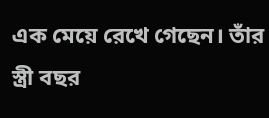এক মেয়ে রেখে গেছেন। তাঁর স্ত্রী বছর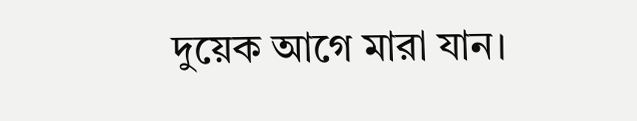দুয়েক আগে মারা যান।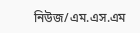নিউজ/এম.এস.এম